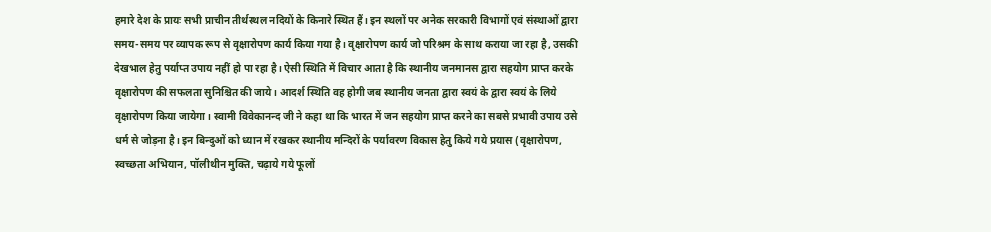हमारे देश के प्रायः सभी प्राचीन तीर्थस्थल नदियों के किनारे स्थित हैं। इन स्थलों पर अनेक सरकारी विभागों एवं संस्थाओं द्वारा समय-समय पर व्यापक रूप से वृक्षारोपण कार्य किया गया है। वृक्षारोपण कार्य जो परिश्रम के साथ कराया जा रहा है, उसकी देखभाल हेतु पर्याप्त उपाय नहीं हो पा रहा है। ऐसी स्थिति में विचार आता है कि स्थानीय जनमानस द्वारा सहयोग प्राप्त करके वृक्षारोपण की सफलता सुनिश्चित की जाये। आदर्श स्थिति वह होगी जब स्थानीय जनता द्वारा स्वयं के द्वारा स्वयं के लिये वृक्षारोपण किया जायेगा। स्वामी विवेकानन्द जी ने कहा था कि भारत में जन सहयोग प्राप्त करने का सबसे प्रभावी उपाय उसे धर्म से जोड़ना है। इन बिन्दुओं को ध्यान में रखकर स्थानीय मन्दिरों के पर्यावरण विकास हेतु किये गये प्रयास (वृक्षारोपण, स्वच्छता अभियान, पॉलीथीन मुक्ति, चढ़ाये गये फूलों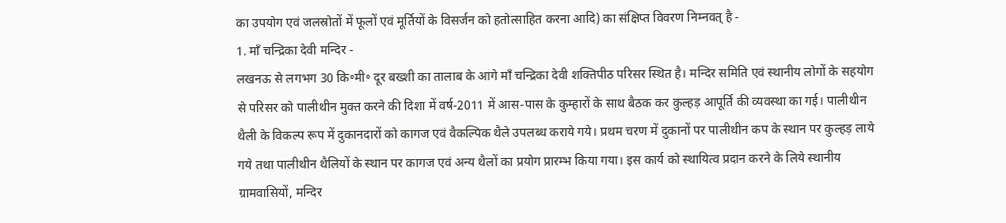का उपयोग एवं जलस्रोतों में फूलों एवं मूर्तियों के विसर्जन को हतोत्साहित करना आदि) का संक्षिप्त विवरण निम्नवत् है -
1. माँ चन्द्रिका देवी मन्दिर -
लखनऊ से लगभग 30 कि॰मी॰ दूर बख्शी का तालाब के आगे माँ चन्द्रिका देवी शक्तिपीठ परिसर स्थित है। मन्दिर समिति एवं स्थानीय लोगों के सहयोग से परिसर को पालीथीन मुक्त करने की दिशा में वर्ष-2011 में आस-पास के कुम्हारों के साथ बैठक कर कुल्हड़ आपूर्ति की व्यवस्था का गई। पालीथीन थैली के विकल्प रूप में दुकानदारों को कागज एवं वैकल्पिक थैले उपलब्ध कराये गये। प्रथम चरण में दुकानों पर पालीथीन कप के स्थान पर कुल्हड़ लाये गये तथा पालीथीन थैलियों के स्थान पर कागज एवं अन्य थैलों का प्रयोग प्रारम्भ किया गया। इस कार्य को स्थायित्व प्रदान करने के लिये स्थानीय ग्रामवासियों, मन्दिर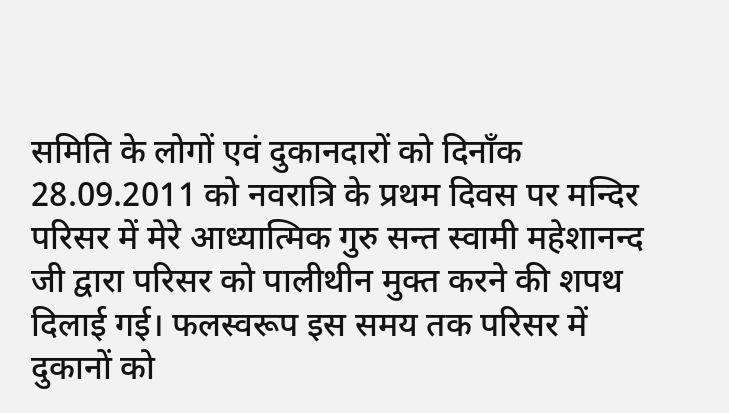समिति के लोगों एवं दुकानदारों को दिनाँक 28.09.2011 को नवरात्रि के प्रथम दिवस पर मन्दिर परिसर में मेरे आध्यात्मिक गुरु सन्त स्वामी महेशानन्द जी द्वारा परिसर को पालीथीन मुक्त करने की शपथ दिलाई गई। फलस्वरूप इस समय तक परिसर में दुकानों को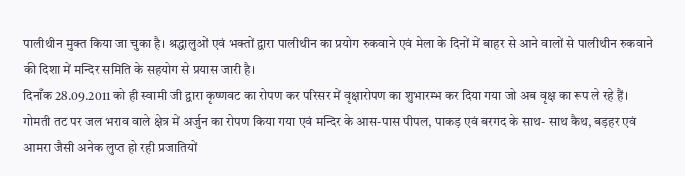पालीथीन मुक्त किया जा चुका है। श्रद्धालुओं एवं भक्तों द्वारा पालीथीन का प्रयोग रुकवाने एवं मेला के दिनों में बाहर से आने वालों से पालीथीन रुकवाने की दिशा में मन्दिर समिति के सहयोग से प्रयास जारी है।
दिनाँक 28.09.2011 को ही स्वामी जी द्वारा कृष्णवट का रोपण कर परिसर में वृक्षारोपण का शुभारम्भ कर दिया गया जो अब वृक्ष का रूप ले रहे हैं। गोमती तट पर जल भराव वाले क्षेत्र में अर्जुन का रोपण किया गया एवं मन्दिर के आस-पास पीपल, पाकड़ एवं बरगद के साथ- साथ कैथ, बड़हर एवं आमरा जैसी अनेक लुप्त हो रही प्रजातियों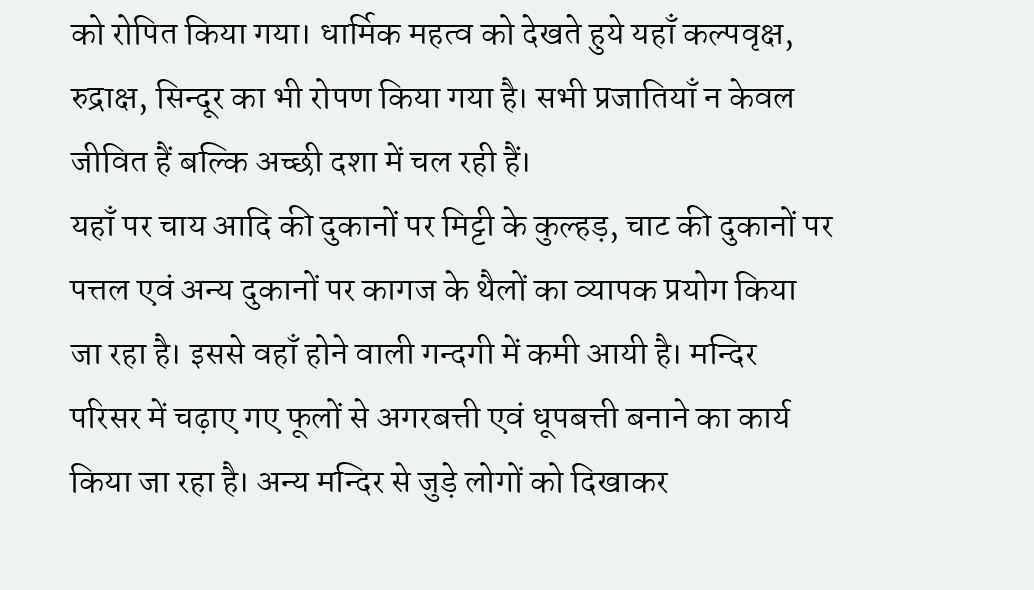को रोपित किया गया। धार्मिक महत्व को देखते हुये यहाँ कल्पवृक्ष, रुद्राक्ष, सिन्दूर का भी रोपण किया गया है। सभी प्रजातियाँ न केवल जीवित हैं बल्कि अच्छी दशा में चल रही हैं।
यहाँ पर चाय आदि की दुकानों पर मिट्टी के कुल्हड़, चाट की दुकानों पर पत्तल एवं अन्य दुकानों पर कागज के थैलों का व्यापक प्रयोग किया जा रहा है। इससे वहाँ होने वाली गन्दगी में कमी आयी है। मन्दिर परिसर में चढ़ाए गए फूलों से अगरबत्ती एवं धूपबत्ती बनाने का कार्य किया जा रहा है। अन्य मन्दिर से जुड़े लोगों को दिखाकर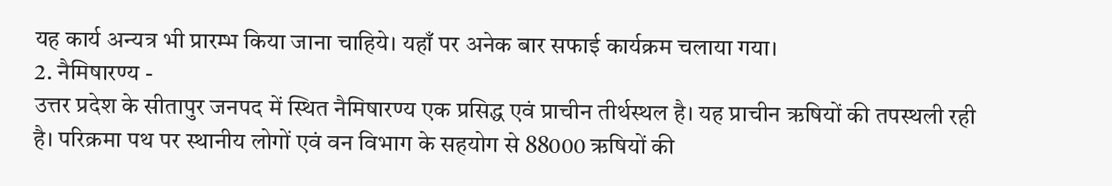यह कार्य अन्यत्र भी प्रारम्भ किया जाना चाहिये। यहाँ पर अनेक बार सफाई कार्यक्रम चलाया गया।
2. नैमिषारण्य -
उत्तर प्रदेश के सीतापुर जनपद में स्थित नैमिषारण्य एक प्रसिद्ध एवं प्राचीन तीर्थस्थल है। यह प्राचीन ऋषियों की तपस्थली रही है। परिक्रमा पथ पर स्थानीय लोगों एवं वन विभाग के सहयोग से 88000 ऋषियों की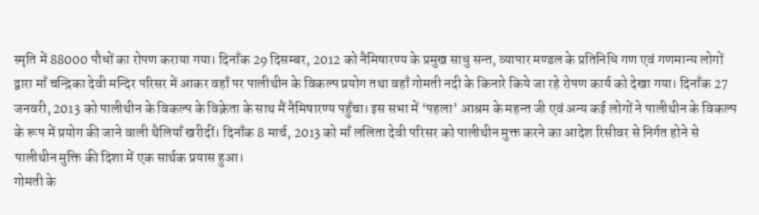स्मृति में 88000 पौधों का रोपण कराया गया। दिनाँक 29 दिसम्बर, 2012 को नैमिषारण्य के प्रमुख साधु सन्त, व्यापार मण्डल के प्रतिनिधि गण एवं गणमान्य लोगों द्वारा माँ चन्द्रिका देवी मन्दिर परिसर में आकर वहाँ पर पालीथीन के विकल्प प्रयोग तथा वहाँ गोमती नदी के किनारे किये जा रहे रोपण कार्य को देखा गया। दिनाँक 27 जनवरी, 2013 को पालीथीन के विकल्प के विक्रेता के साथ मैं नैमिषारण्य पहुँचा। इस सभा में ‘पहला’ आश्रम के महन्त जी एवं अन्य कई लोगों ने पालीथीन के विकल्प के रूप में प्रयोग की जाने वाली थैलियाँ खरीदीं। दिनाँक 8 मार्च, 2013 को माँ ललिता देवी परिसर को पालीथीन मुक्त करने का आदेश रिसीवर से निर्गत होने से पालीथीन मुक्ति की दिशा में एक सार्थक प्रयास हुआ।
गोमती के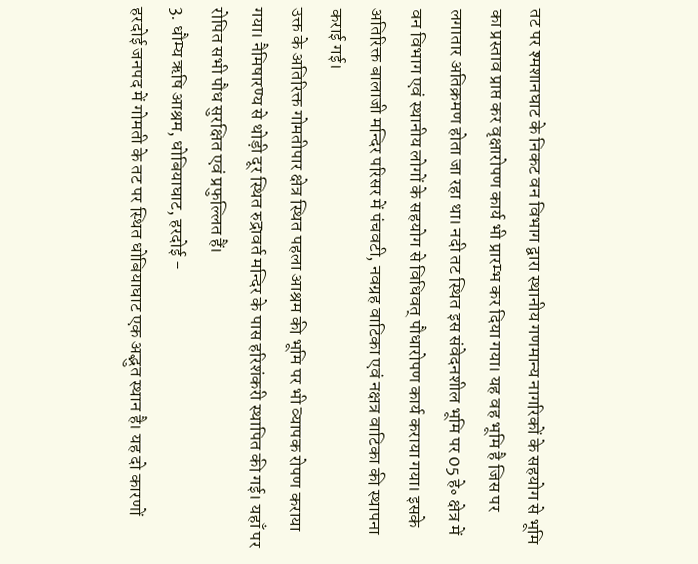तट पर श्मशानघाट के निकट वन विभाग द्वारा स्थानीय गणमान्य नागरिकों के सहयोग से भूमि का प्रस्ताव प्राप्त कर वृक्षारोपण कार्य भी प्रारम्भ कर दिया गया। यह वह भूमि है जिस पर लगातार अतिक्रमण होता जा रहा था। नदी तट स्थित इस संवेदनशील भूमि पर 05 हे॰ क्षेत्र में वन विभाग एवं स्थानीय लोगों के सहयोग से विधिवत् पौधारोपण कार्य कराया गया। इसके अतिरिक्त बालाजी मन्दिर परिसर में पंचवटी, नवग्रह वाटिका एवं नक्षत्र वाटिका की स्थापना कराई गई।
उक्त के अतिरिक्त गोमतीपार क्षेत्र स्थित पहला आश्रम की भूमि पर भी व्यापक रोपण कराया गया। नैमिषारण्य से थोड़ी दूर स्थित रुद्रावर्त मन्दिर के पास हरिशंकरी स्थापित की गई। यहाँ पर रोपित सभी पौध सुरक्षित एवं प्रफुल्लित हैं।
3. धौम्य ऋषि आश्रम, धोबियाघाट, हरदोई -
हरदोई जनपद में गोमती के तट पर स्थित धोबियाघाट एक अद्भुत स्थान है। यह दो कारणों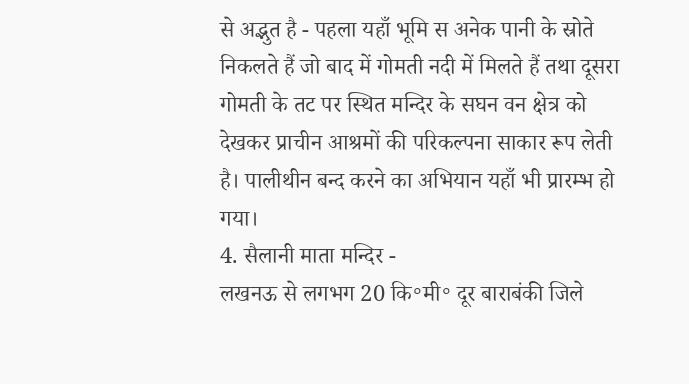से अद्भुत है - पहला यहाँ भूमि स अनेक पानी के स्रोते निकलते हैं जो बाद में गोमती नदी में मिलते हैं तथा दूसरा गोमती के तट पर स्थित मन्दिर के सघन वन क्षेत्र को देखकर प्राचीन आश्रमों की परिकल्पना साकार रूप लेती है। पालीथीन बन्द करने का अभियान यहाँ भी प्रारम्भ हो गया।
4. सैलानी माता मन्दिर -
लखनऊ से लगभग 20 कि॰मी॰ दूर बाराबंकी जिले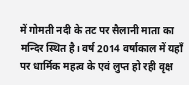में गोमती नदी के तट पर सैलानी माता का मन्दिर स्थित है। वर्ष 2014 वर्षाकाल में यहाँ पर धार्मिक महत्व के एवं लुप्त हो रही वृक्ष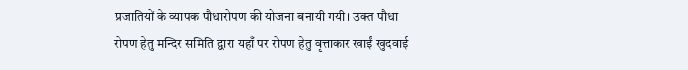प्रजातियों के व्यापक पौधारोपण की योजना बनायी गयी। उक्त पौधा रोपण हेतु मन्दिर समिति द्वारा यहाँ पर रोपण हेतु वृत्ताकार खाईं खुदवाई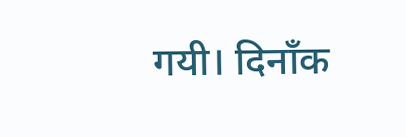गयी। दिनाँक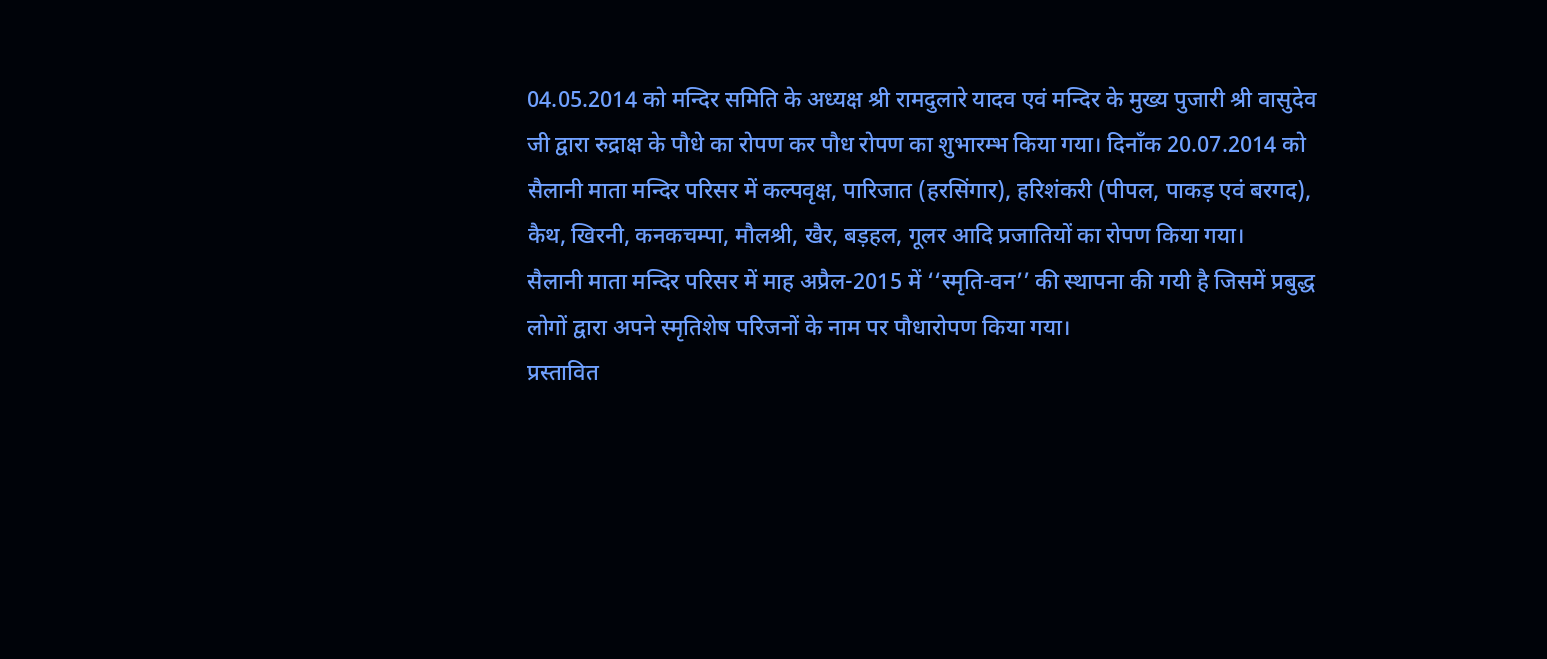04.05.2014 को मन्दिर समिति के अध्यक्ष श्री रामदुलारे यादव एवं मन्दिर के मुख्य पुजारी श्री वासुदेव जी द्वारा रुद्राक्ष के पौधे का रोपण कर पौध रोपण का शुभारम्भ किया गया। दिनाँक 20.07.2014 को सैलानी माता मन्दिर परिसर में कल्पवृक्ष, पारिजात (हरसिंगार), हरिशंकरी (पीपल, पाकड़ एवं बरगद), कैथ, खिरनी, कनकचम्पा, मौलश्री, खैर, बड़हल, गूलर आदि प्रजातियों का रोपण किया गया।
सैलानी माता मन्दिर परिसर में माह अप्रैल-2015 में ‘‘स्मृति-वन’’ की स्थापना की गयी है जिसमें प्रबुद्ध लोगों द्वारा अपने स्मृतिशेष परिजनों के नाम पर पौधारोपण किया गया।
प्रस्तावित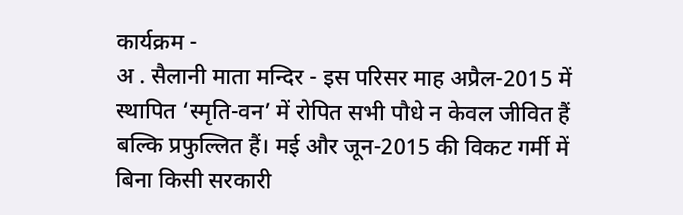कार्यक्रम -
अ . सैलानी माता मन्दिर - इस परिसर माह अप्रैल-2015 में स्थापित ‘स्मृति-वन’ में रोपित सभी पौधे न केवल जीवित हैं बल्कि प्रफुल्लित हैं। मई और जून-2015 की विकट गर्मी में बिना किसी सरकारी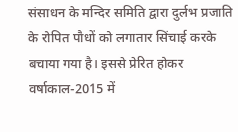संसाधन के मन्दिर समिति द्वारा दुर्लभ प्रजाति के रोपित पौधों को लगातार सिंचाई करके बचाया गया है। इससे प्रेरित होकर वर्षाकाल-2015 में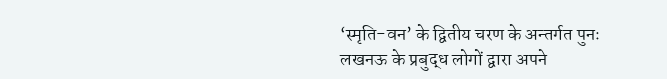‘स्मृति-वन’ के द्वितीय चरण के अन्तर्गत पुनः लखनऊ के प्रबुद्ध लोगों द्वारा अपने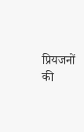प्रियजनों की